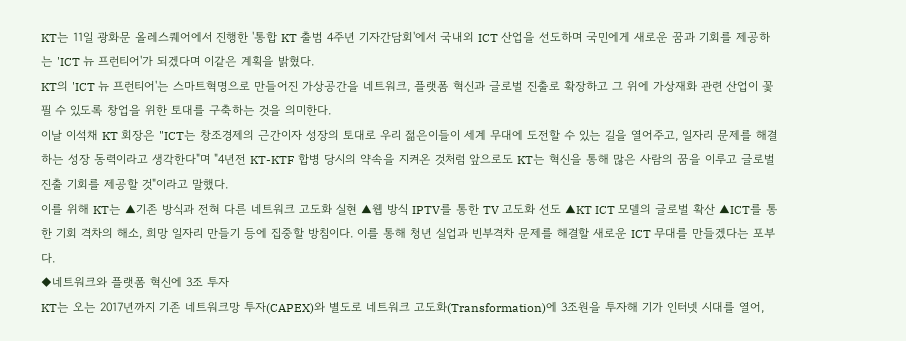KT는 11일 광화문 올레스퀘어에서 진행한 '통합 KT 출범 4주년 기자간담회'에서 국내외 ICT 산업을 선도하며 국민에게 새로운 꿈과 기회를 제공하는 'ICT 뉴 프런티어'가 되겠다며 이같은 계획을 밝혔다.
KT의 'ICT 뉴 프런티어'는 스마트혁명으로 만들어진 가상공간을 네트워크, 플랫폼 혁신과 글로벌 진출로 확장하고 그 위에 가상재화 관련 산업이 꽃필 수 있도록 창업을 위한 토대를 구축하는 것을 의미한다.
이날 이석채 KT 회장은 "ICT는 창조경제의 근간이자 성장의 토대로 우리 젊은이들이 세계 무대에 도전할 수 있는 길을 열어주고, 일자리 문제를 해결하는 성장 동력이라고 생각한다"며 "4년전 KT-KTF 합병 당시의 약속을 지켜온 것처럼 앞으로도 KT는 혁신을 통해 많은 사람의 꿈을 이루고 글로벌 진출 기회를 제공할 것"이라고 말했다.
이를 위해 KT는 ▲기존 방식과 전혀 다른 네트워크 고도화 실현 ▲웹 방식 IPTV를 통한 TV 고도화 선도 ▲KT ICT 모델의 글로벌 확산 ▲ICT를 통한 기회 격차의 해소, 희망 일자리 만들기 등에 집중할 방침이다. 이를 통해 청년 실업과 빈부격차 문제를 해결할 새로운 ICT 무대를 만들겠다는 포부다.
◆네트워크와 플랫폼 혁신에 3조 투자
KT는 오는 2017년까지 기존 네트워크망 투자(CAPEX)와 별도로 네트워크 고도화(Transformation)에 3조원을 투자해 기가 인터넷 시대를 열어,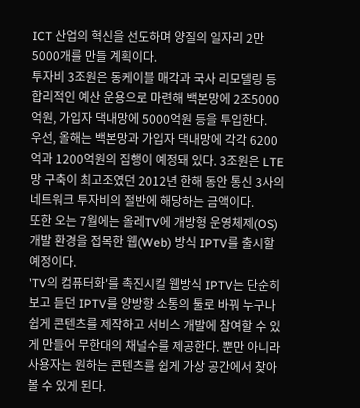ICT 산업의 혁신을 선도하며 양질의 일자리 2만5000개를 만들 계획이다.
투자비 3조원은 동케이블 매각과 국사 리모델링 등 합리적인 예산 운용으로 마련해 백본망에 2조5000억원, 가입자 댁내망에 5000억원 등을 투입한다.
우선, 올해는 백본망과 가입자 댁내망에 각각 6200억과 1200억원의 집행이 예정돼 있다. 3조원은 LTE 망 구축이 최고조였던 2012년 한해 동안 통신 3사의 네트워크 투자비의 절반에 해당하는 금액이다.
또한 오는 7월에는 올레TV에 개방형 운영체제(OS) 개발 환경을 접목한 웹(Web) 방식 IPTV를 출시할 예정이다.
'TV의 컴퓨터화'를 촉진시킬 웹방식 IPTV는 단순히 보고 듣던 IPTV를 양방향 소통의 툴로 바꿔 누구나 쉽게 콘텐츠를 제작하고 서비스 개발에 참여할 수 있게 만들어 무한대의 채널수를 제공한다. 뿐만 아니라 사용자는 원하는 콘텐츠를 쉽게 가상 공간에서 찾아볼 수 있게 된다.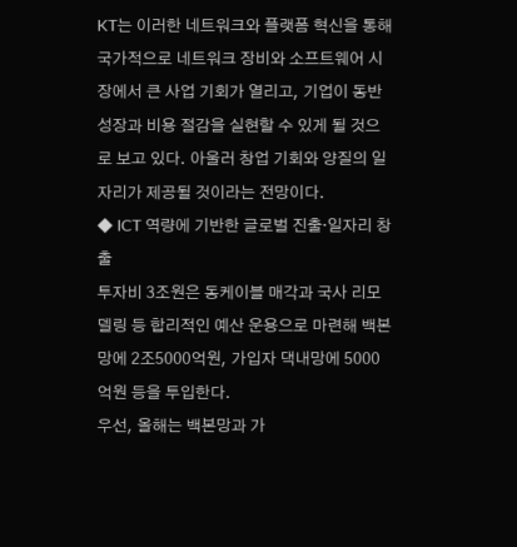KT는 이러한 네트워크와 플랫폼 혁신을 통해 국가적으로 네트워크 장비와 소프트웨어 시장에서 큰 사업 기회가 열리고, 기업이 동반성장과 비용 절감을 실현할 수 있게 될 것으로 보고 있다. 아울러 창업 기회와 양질의 일자리가 제공될 것이라는 전망이다.
◆ ICT 역량에 기반한 글로벌 진출·일자리 창출
투자비 3조원은 동케이블 매각과 국사 리모델링 등 합리적인 예산 운용으로 마련해 백본망에 2조5000억원, 가입자 댁내망에 5000억원 등을 투입한다.
우선, 올해는 백본망과 가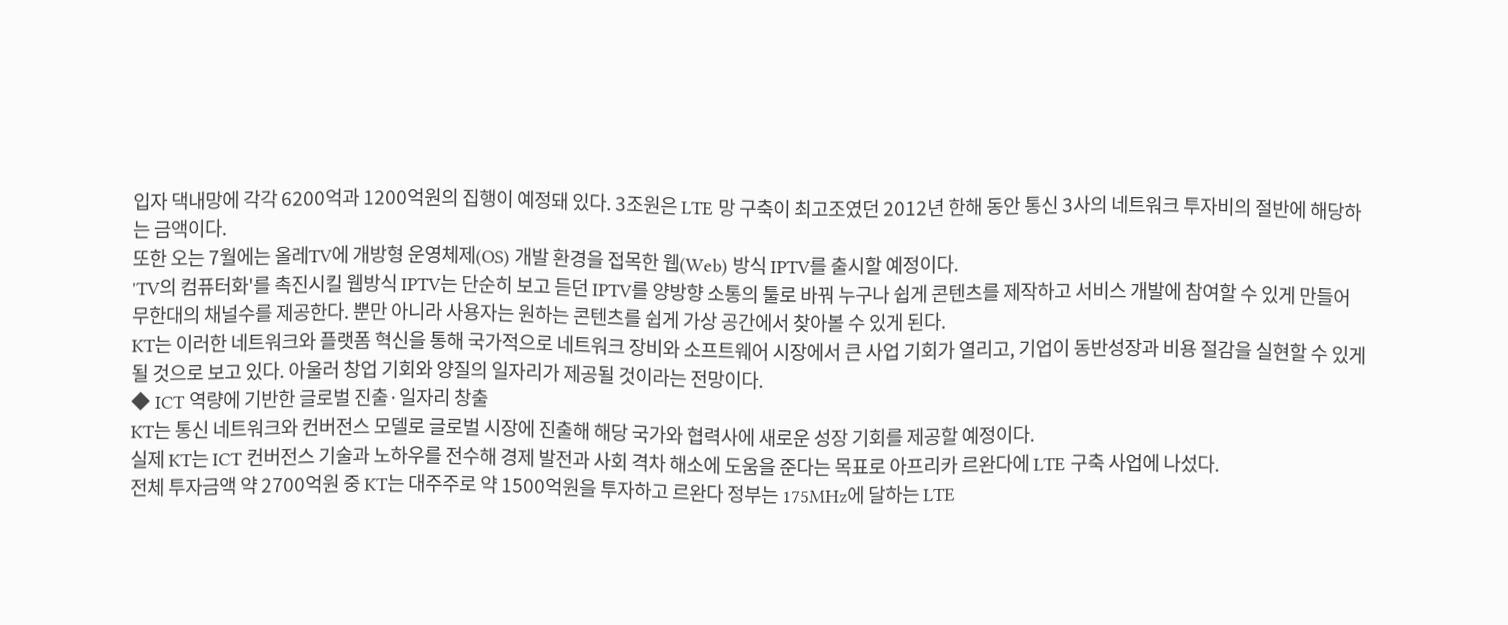입자 댁내망에 각각 6200억과 1200억원의 집행이 예정돼 있다. 3조원은 LTE 망 구축이 최고조였던 2012년 한해 동안 통신 3사의 네트워크 투자비의 절반에 해당하는 금액이다.
또한 오는 7월에는 올레TV에 개방형 운영체제(OS) 개발 환경을 접목한 웹(Web) 방식 IPTV를 출시할 예정이다.
'TV의 컴퓨터화'를 촉진시킬 웹방식 IPTV는 단순히 보고 듣던 IPTV를 양방향 소통의 툴로 바꿔 누구나 쉽게 콘텐츠를 제작하고 서비스 개발에 참여할 수 있게 만들어 무한대의 채널수를 제공한다. 뿐만 아니라 사용자는 원하는 콘텐츠를 쉽게 가상 공간에서 찾아볼 수 있게 된다.
KT는 이러한 네트워크와 플랫폼 혁신을 통해 국가적으로 네트워크 장비와 소프트웨어 시장에서 큰 사업 기회가 열리고, 기업이 동반성장과 비용 절감을 실현할 수 있게 될 것으로 보고 있다. 아울러 창업 기회와 양질의 일자리가 제공될 것이라는 전망이다.
◆ ICT 역량에 기반한 글로벌 진출·일자리 창출
KT는 통신 네트워크와 컨버전스 모델로 글로벌 시장에 진출해 해당 국가와 협력사에 새로운 성장 기회를 제공할 예정이다.
실제 KT는 ICT 컨버전스 기술과 노하우를 전수해 경제 발전과 사회 격차 해소에 도움을 준다는 목표로 아프리카 르완다에 LTE 구축 사업에 나섰다.
전체 투자금액 약 2700억원 중 KT는 대주주로 약 1500억원을 투자하고 르완다 정부는 175MHz에 달하는 LTE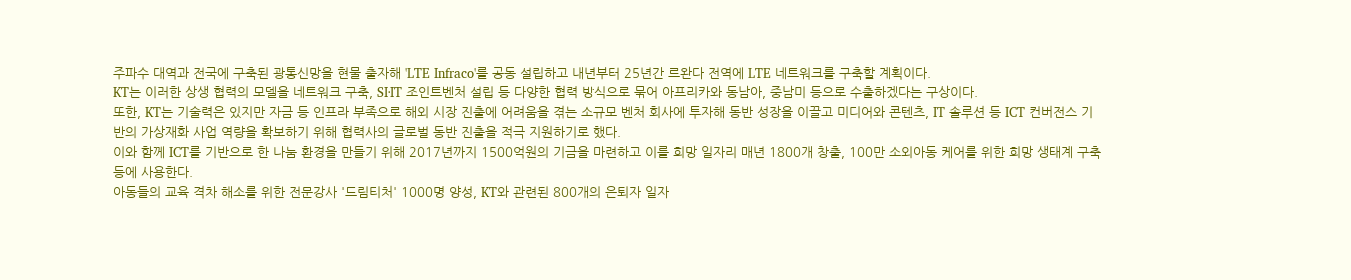주파수 대역과 전국에 구축된 광통신망을 현물 출자해 'LTE Infraco'를 공동 설립하고 내년부터 25년간 르완다 전역에 LTE 네트워크를 구축할 계획이다.
KT는 이러한 상생 협력의 모델을 네트워크 구축, SI·IT 조인트벤처 설립 등 다양한 협력 방식으로 묶어 아프리카와 동남아, 중남미 등으로 수출하겠다는 구상이다.
또한, KT는 기술력은 있지만 자금 등 인프라 부족으로 해외 시장 진출에 어려움을 겪는 소규모 벤처 회사에 투자해 동반 성장을 이끌고 미디어와 콘텐츠, IT 솔루션 등 ICT 컨버전스 기반의 가상재화 사업 역량을 확보하기 위해 협력사의 글로벌 동반 진출을 적극 지원하기로 했다.
이와 함께 ICT를 기반으로 한 나눔 환경을 만들기 위해 2017년까지 1500억원의 기금을 마련하고 이를 희망 일자리 매년 1800개 창출, 100만 소외아동 케어를 위한 희망 생태계 구축 등에 사용한다.
아동들의 교육 격차 해소를 위한 전문강사 '드림티처' 1000명 양성, KT와 관련된 800개의 은퇴자 일자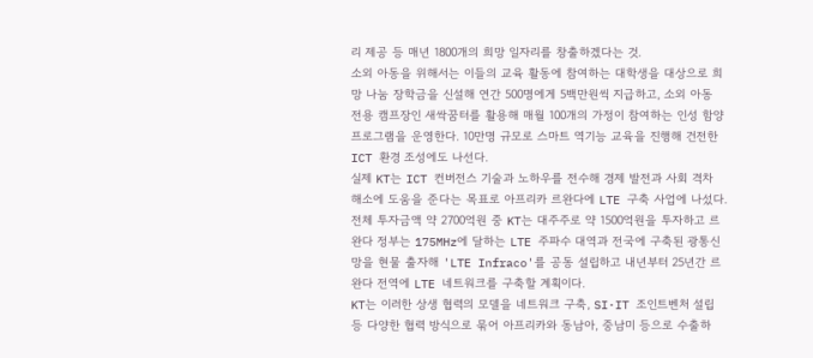리 제공 등 매년 1800개의 희망 일자리를 창출하겠다는 것.
소외 아동을 위해서는 이들의 교육 활동에 참여하는 대학생을 대상으로 희망 나눔 장학금을 신설해 연간 500명에게 5백만원씩 지급하고, 소외 아동 전용 캠프장인 새싹꿈터를 활용해 매월 100개의 가정이 참여하는 인성 함양 프로그램을 운영한다. 10만명 규모로 스마트 역기능 교육을 진행해 건전한 ICT 환경 조성에도 나선다.
실제 KT는 ICT 컨버전스 기술과 노하우를 전수해 경제 발전과 사회 격차 해소에 도움을 준다는 목표로 아프리카 르완다에 LTE 구축 사업에 나섰다.
전체 투자금액 약 2700억원 중 KT는 대주주로 약 1500억원을 투자하고 르완다 정부는 175MHz에 달하는 LTE 주파수 대역과 전국에 구축된 광통신망을 현물 출자해 'LTE Infraco'를 공동 설립하고 내년부터 25년간 르완다 전역에 LTE 네트워크를 구축할 계획이다.
KT는 이러한 상생 협력의 모델을 네트워크 구축, SI·IT 조인트벤처 설립 등 다양한 협력 방식으로 묶어 아프리카와 동남아, 중남미 등으로 수출하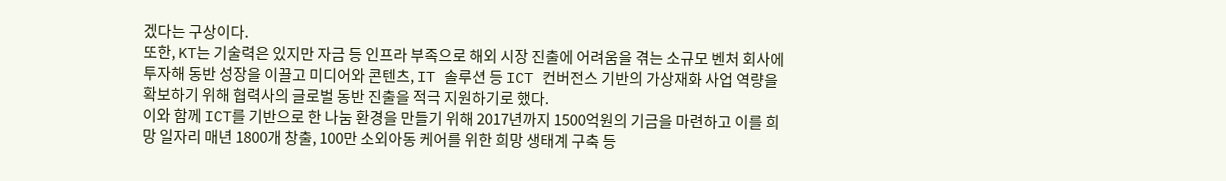겠다는 구상이다.
또한, KT는 기술력은 있지만 자금 등 인프라 부족으로 해외 시장 진출에 어려움을 겪는 소규모 벤처 회사에 투자해 동반 성장을 이끌고 미디어와 콘텐츠, IT 솔루션 등 ICT 컨버전스 기반의 가상재화 사업 역량을 확보하기 위해 협력사의 글로벌 동반 진출을 적극 지원하기로 했다.
이와 함께 ICT를 기반으로 한 나눔 환경을 만들기 위해 2017년까지 1500억원의 기금을 마련하고 이를 희망 일자리 매년 1800개 창출, 100만 소외아동 케어를 위한 희망 생태계 구축 등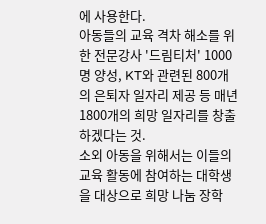에 사용한다.
아동들의 교육 격차 해소를 위한 전문강사 '드림티처' 1000명 양성, KT와 관련된 800개의 은퇴자 일자리 제공 등 매년 1800개의 희망 일자리를 창출하겠다는 것.
소외 아동을 위해서는 이들의 교육 활동에 참여하는 대학생을 대상으로 희망 나눔 장학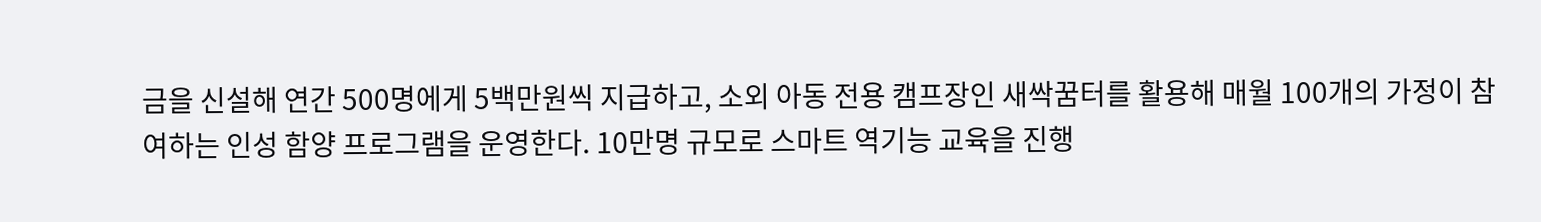금을 신설해 연간 500명에게 5백만원씩 지급하고, 소외 아동 전용 캠프장인 새싹꿈터를 활용해 매월 100개의 가정이 참여하는 인성 함양 프로그램을 운영한다. 10만명 규모로 스마트 역기능 교육을 진행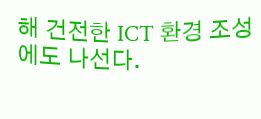해 건전한 ICT 환경 조성에도 나선다.